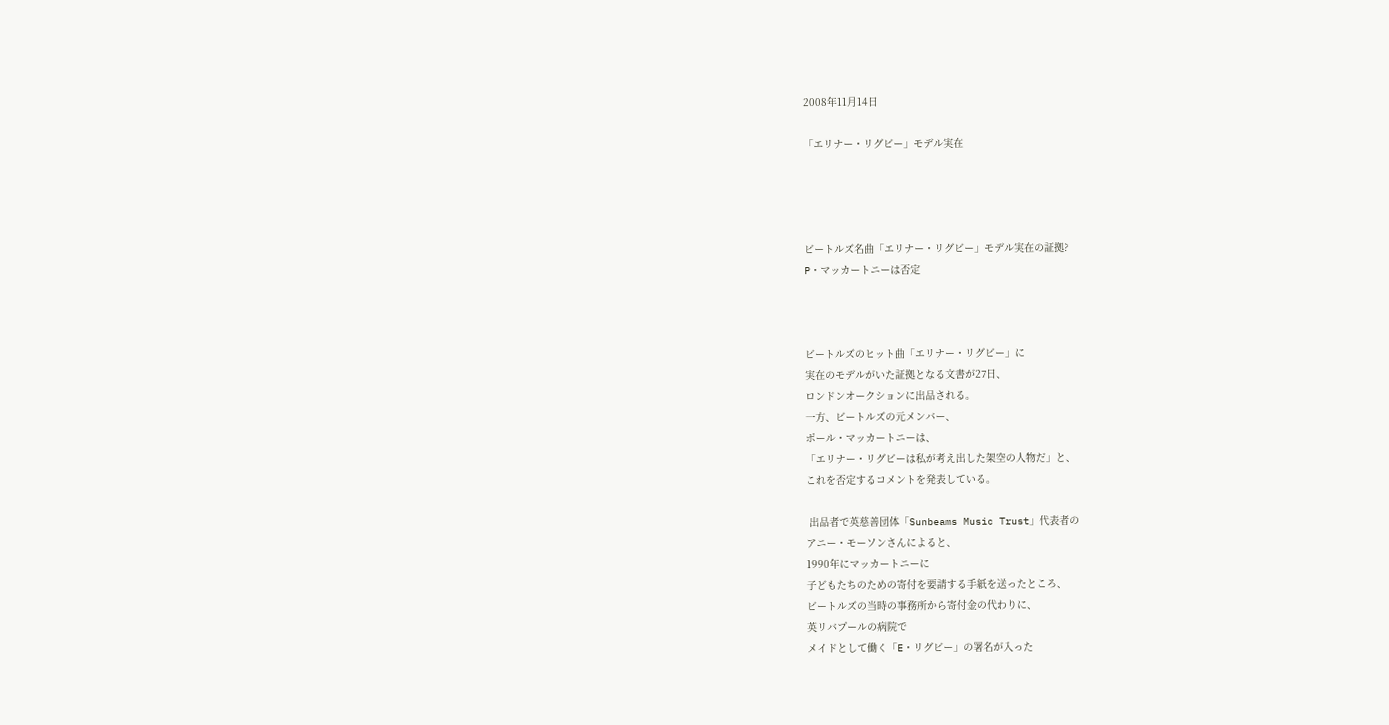2008年11月14日

「エリナー・リグビー」モデル実在




ビートルズ名曲「エリナー・リグビー」モデル実在の証拠?
P・マッカートニーは否定



ビートルズのヒット曲「エリナー・リグビー」に
実在のモデルがいた証拠となる文書が27日、
ロンドンオークションに出品される。
一方、ビートルズの元メンバー、
ポール・マッカートニーは、
「エリナー・リグビーは私が考え出した架空の人物だ」と、
これを否定するコメントを発表している。

 出品者で英慈善団体「Sunbeams Music Trust」代表者の
アニー・モーソンさんによると、
1990年にマッカートニーに
子どもたちのための寄付を要請する手紙を送ったところ、
ビートルズの当時の事務所から寄付金の代わりに、
英リバプールの病院で
メイドとして働く「E・リグビー」の署名が入った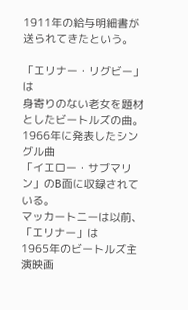1911年の給与明細書が送られてきたという。

「エリナー・リグビー」は
身寄りのない老女を題材としたビートルズの曲。
1966年に発表したシングル曲
「イエロー・サブマリン」のB面に収録されている。
マッカートニーは以前、
「エリナー」は
1965年のビートルズ主演映画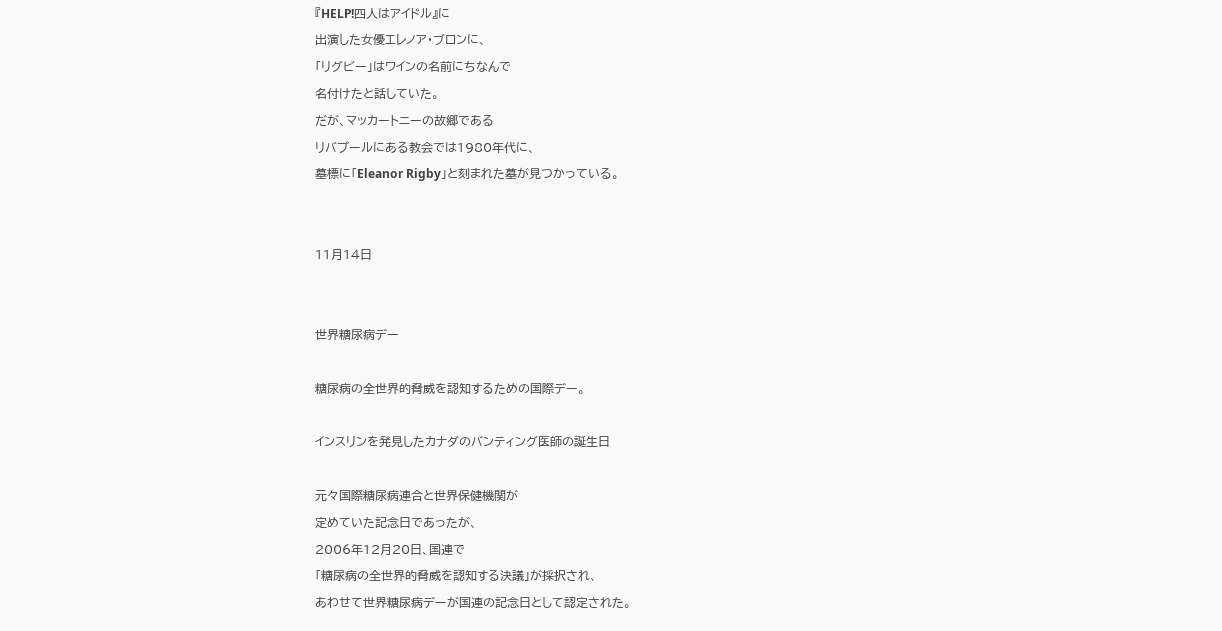『HELP!四人はアイドル』に
出演した女優エレノア・ブロンに、
「リグビー」はワインの名前にちなんで
名付けたと話していた。
だが、マッカートニーの故郷である
リバプールにある教会では1980年代に、
墓標に「Eleanor Rigby」と刻まれた墓が見つかっている。


11月14日


世界糖尿病デー

糖尿病の全世界的脅威を認知するための国際デー。

インスリンを発見したカナダのバンティング医師の誕生日

元々国際糖尿病連合と世界保健機関が
定めていた記念日であったが、
2006年12月20日、国連で
「糖尿病の全世界的脅威を認知する決議」が採択され、
あわせて世界糖尿病デーが国連の記念日として認定された。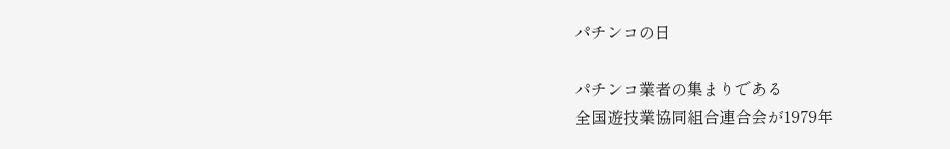パチンコの日

パチンコ業者の集まりである
全国遊技業協同組合連合会が1979年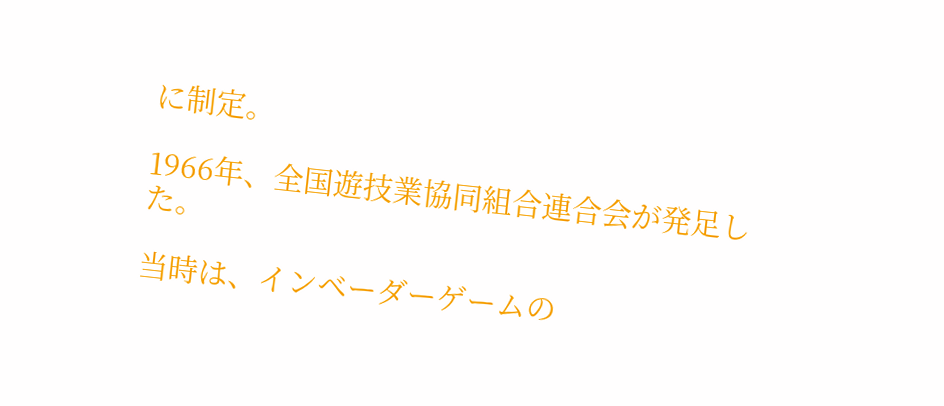に制定。

1966年、全国遊技業協同組合連合会が発足した。

当時は、インベーダーゲームの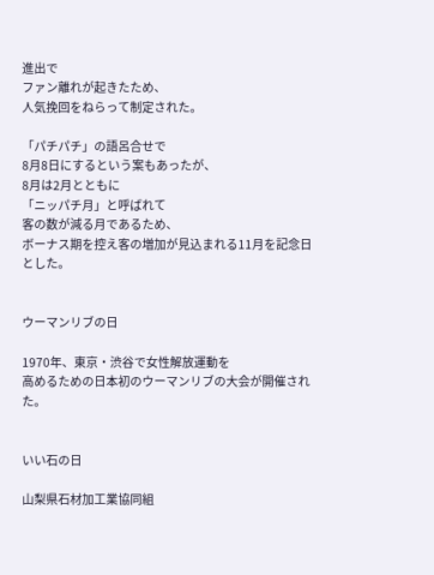進出で
ファン離れが起きたため、
人気挽回をねらって制定された。

「パチパチ」の語呂合せで
8月8日にするという案もあったが、
8月は2月とともに
「ニッパチ月」と呼ばれて
客の数が減る月であるため、
ボーナス期を控え客の増加が見込まれる11月を記念日とした。


ウーマンリブの日

1970年、東京・渋谷で女性解放運動を
高めるための日本初のウーマンリブの大会が開催された。


いい石の日

山梨県石材加工業協同組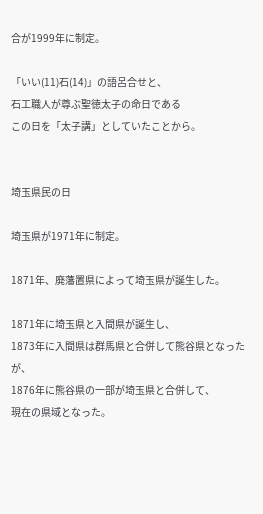合が1999年に制定。

「いい(11)石(14)」の語呂合せと、
石工職人が尊ぶ聖徳太子の命日である
この日を「太子講」としていたことから。


埼玉県民の日

埼玉県が1971年に制定。

1871年、廃藩置県によって埼玉県が誕生した。

1871年に埼玉県と入間県が誕生し、
1873年に入間県は群馬県と合併して熊谷県となったが、
1876年に熊谷県の一部が埼玉県と合併して、
現在の県域となった。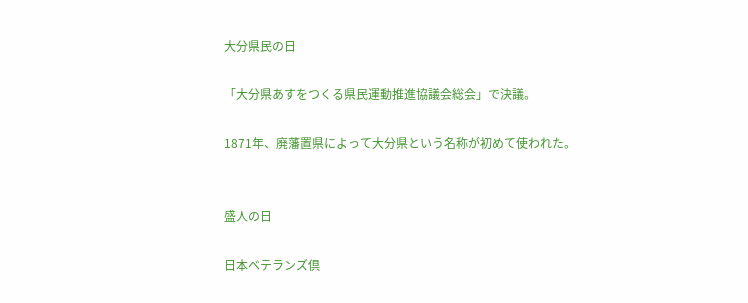大分県民の日

「大分県あすをつくる県民運動推進協議会総会」で決議。

1871年、廃藩置県によって大分県という名称が初めて使われた。


盛人の日

日本ベテランズ倶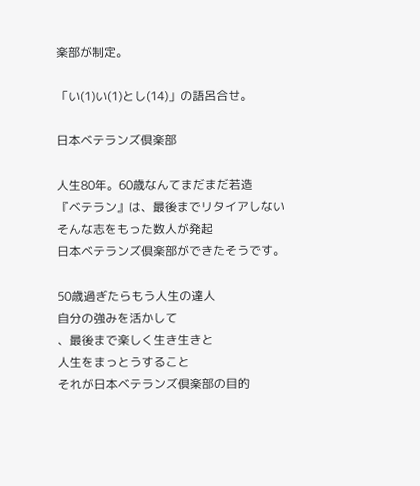楽部が制定。

「い(1)い(1)とし(14)」の語呂合せ。

日本ベテランズ倶楽部

人生80年。60歳なんてまだまだ若造
『ベテラン』は、最後までリタイアしない
そんな志をもった数人が発起
日本ベテランズ倶楽部ができたそうです。

50歳過ぎたらもう人生の達人
自分の強みを活かして
、最後まで楽しく生き生きと
人生をまっとうすること
それが日本ベテランズ倶楽部の目的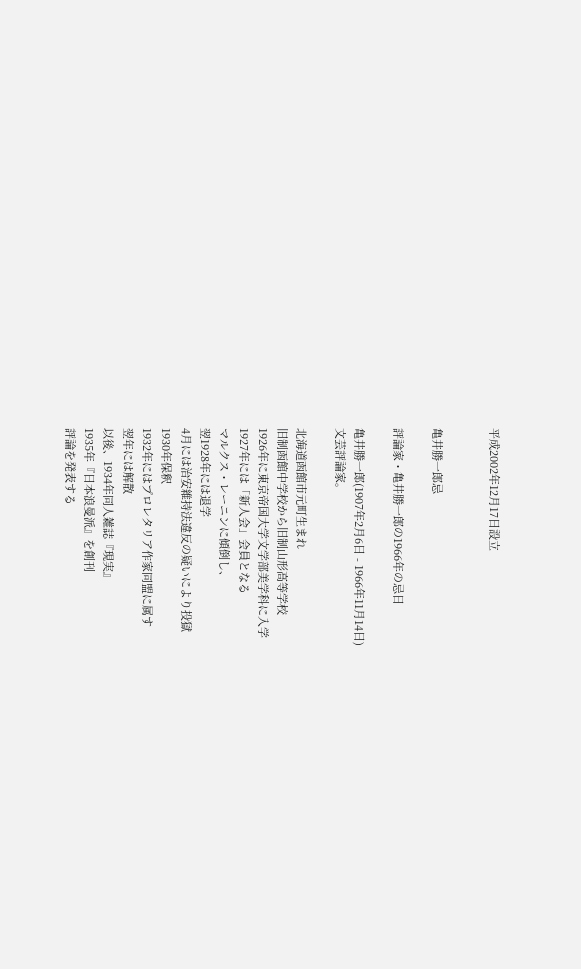平成2002年12月17日設立


亀井勝一郎忌

評論家・亀井勝一郎の1966年の忌日

亀井勝一郎(1907年2月6日 - 1966年11月14日)
文芸評論家。

北海道函館市元町生まれ
旧制函館中学校から旧制山形高等学校
1926年に東京帝国大学文学部美学科に入学
1927年には「新人会」会員となる
マルクス・レーニンに傾倒し、
翌1928年には退学
4月には治安維持法違反の疑いにより投獄
1930年保釈
1932年にはプロレタリア作家同盟に属す
翌年には解散
以後、1934年同人雑誌『現実』
1935年『日本浪曼派』を創刊
評論を発表する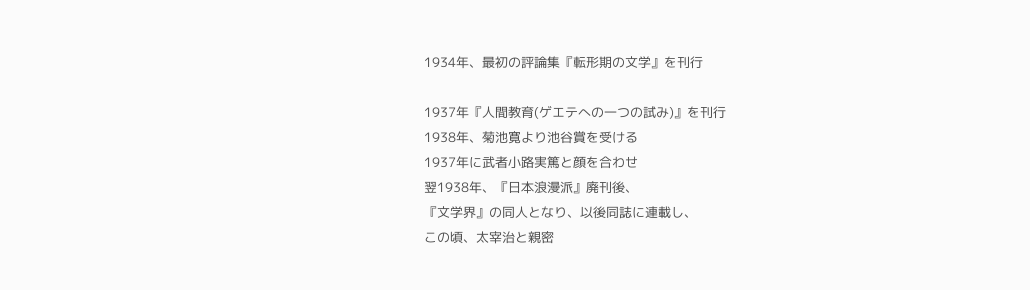1934年、最初の評論集『転形期の文学』を刊行

1937年『人間教育(ゲエテへの一つの試み)』を刊行
1938年、菊池寛より池谷賞を受ける
1937年に武者小路実篤と顔を合わせ
翌1938年、『日本浪漫派』廃刊後、
『文学界』の同人となり、以後同誌に連載し、
この頃、太宰治と親密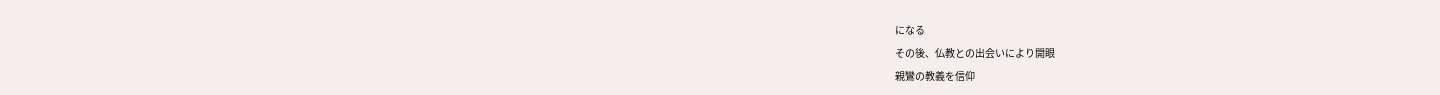になる
その後、仏教との出会いにより開眼
親鸞の教義を信仰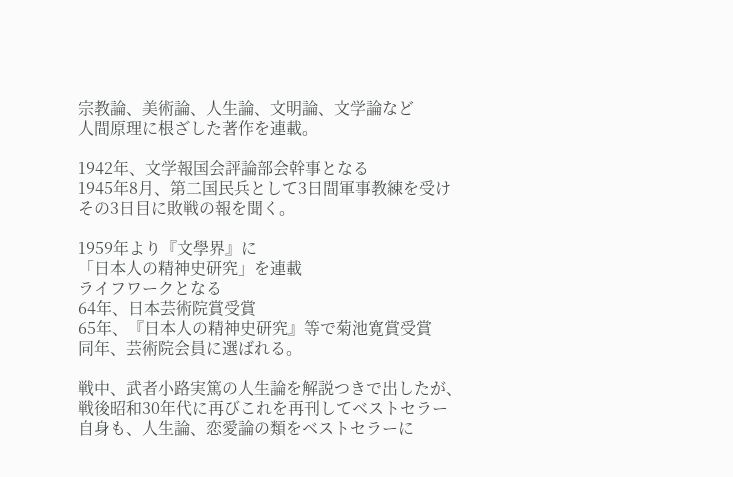宗教論、美術論、人生論、文明論、文学論など
人間原理に根ざした著作を連載。

1942年、文学報国会評論部会幹事となる
1945年8月、第二国民兵として3日間軍事教練を受け
その3日目に敗戦の報を聞く。

1959年より『文學界』に
「日本人の精神史研究」を連載
ライフワークとなる
64年、日本芸術院賞受賞
65年、『日本人の精神史研究』等で菊池寛賞受賞
同年、芸術院会員に選ばれる。

戦中、武者小路実篤の人生論を解説つきで出したが、
戦後昭和30年代に再びこれを再刊してベストセラー
自身も、人生論、恋愛論の類をベストセラーに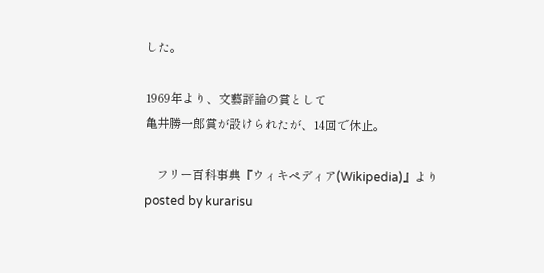した。

1969年より、文藝評論の賞として
亀井勝一郎賞が設けられたが、14回で休止。

    フリー百科事典『ウィキペディア(Wikipedia)』より
posted by kurarisu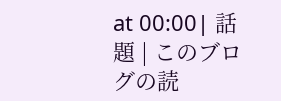at 00:00| 話題 | このブログの読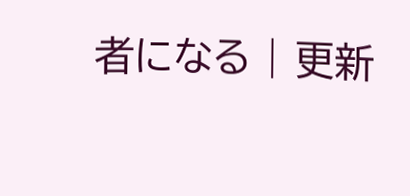者になる | 更新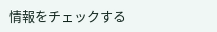情報をチェックする